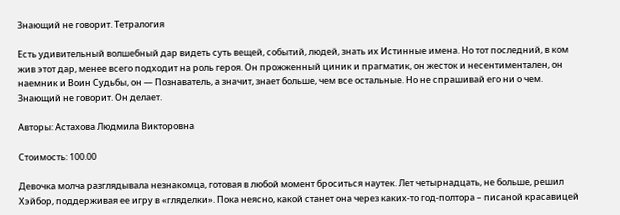Знающий не говорит. Тетралогия

Есть удивительный волшебный дар видеть суть вещей, событий, людей, знать их Истинные имена. Но тот последний, в ком жив этот дар, менее всего подходит на роль героя. Он прожженный циник и прагматик, он жесток и несентиментален, он наемник и Воин Судьбы, он — Познаватель, а значит, знает больше, чем все остальные. Но не спрашивай его ни о чем. Знающий не говорит. Он делает.

Авторы: Астахова Людмила Викторовна

Стоимость: 100.00

Девочка молча разглядывала незнакомца, готовая в любой момент броситься наутек. Лет четырнадцать, не больше, решил Хэйбор, поддерживая ее игру в «гляделки». Пока неясно, какой станет она через каких-то год-полтора – писаной красавицей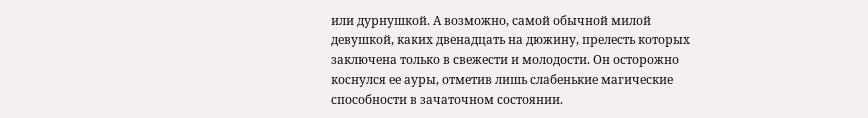или дурнушкой. А возможно, самой обычной милой девушкой, каких двенадцать на дюжину, прелесть которых заключена только в свежести и молодости. Он осторожно коснулся ее ауры, отметив лишь слабенькие магические способности в зачаточном состоянии.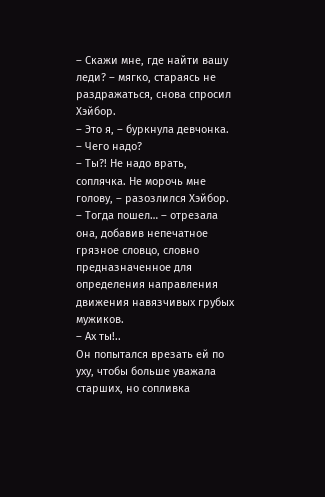– Скажи мне, где найти вашу леди? – мягко, стараясь не раздражаться, снова спросил Хэйбор.
– Это я, – буркнула девчонка. – Чего надо?
– Ты?! Не надо врать, соплячка. Не морочь мне голову, – разозлился Хэйбор.
– Тогда пошел… – отрезала она, добавив непечатное грязное словцо, словно предназначенное для определения направления движения навязчивых грубых мужиков.
– Ах ты!..
Он попытался врезать ей по уху, чтобы больше уважала старших, но сопливка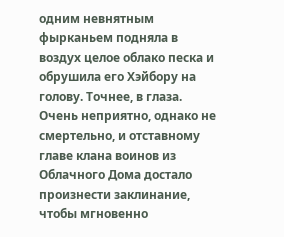одним невнятным фырканьем подняла в воздух целое облако песка и обрушила его Хэйбору на голову. Точнее, в глаза. Очень неприятно, однако не смертельно, и отставному главе клана воинов из Облачного Дома достало произнести заклинание, чтобы мгновенно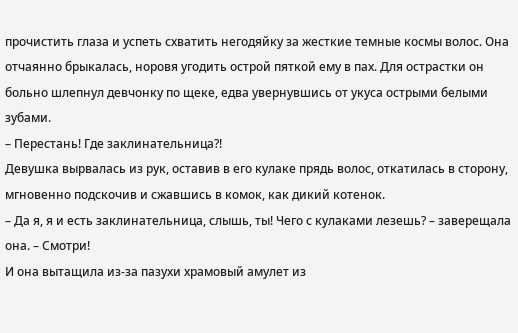прочистить глаза и успеть схватить негодяйку за жесткие темные космы волос. Она отчаянно брыкалась, норовя угодить острой пяткой ему в пах. Для острастки он больно шлепнул девчонку по щеке, едва увернувшись от укуса острыми белыми зубами.
– Перестань! Где заклинательница?!
Девушка вырвалась из рук, оставив в его кулаке прядь волос, откатилась в сторону, мгновенно подскочив и сжавшись в комок, как дикий котенок.
– Да я, я и есть заклинательница, слышь, ты! Чего с кулаками лезешь? – заверещала она. – Смотри!
И она вытащила из-за пазухи храмовый амулет из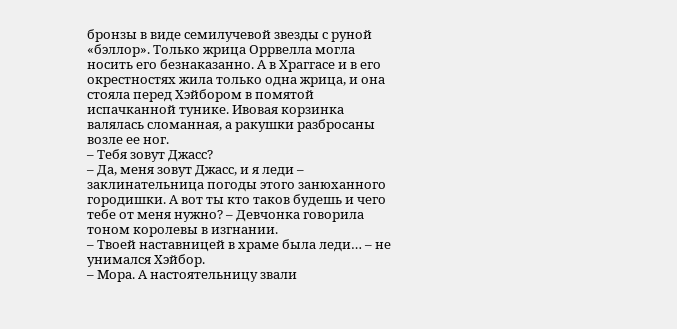бронзы в виде семилучевой звезды с руной «бэллор». Только жрица Оррвелла могла носить его безнаказанно. А в Храггасе и в его окрестностях жила только одна жрица, и она стояла перед Хэйбором в помятой испачканной тунике. Ивовая корзинка валялась сломанная, а ракушки разбросаны возле ее ног.
– Тебя зовут Джасс?
– Да, меня зовут Джасс, и я леди – заклинательница погоды этого занюханного городишки. А вот ты кто таков будешь и чего тебе от меня нужно? – Девчонка говорила тоном королевы в изгнании.
– Твоей наставницей в храме была леди… – не унимался Хэйбор.
– Мора. А настоятельницу звали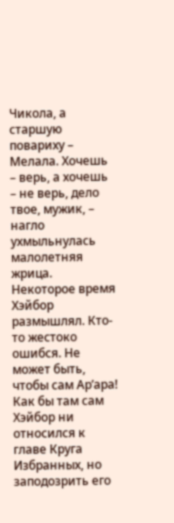Чикола, а старшую повариху – Мелала. Хочешь – верь, а хочешь – не верь, дело твое, мужик, – нагло ухмыльнулась малолетняя жрица.
Некоторое время Хэйбор размышлял. Кто-то жестоко ошибся. Не может быть, чтобы сам Ар’ара! Как бы там сам Хэйбор ни относился к главе Круга Избранных, но заподозрить его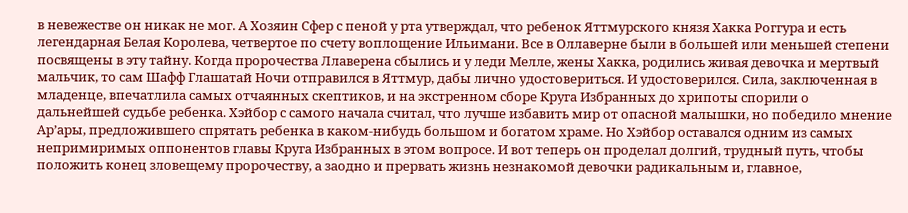в невежестве он никак не мог. А Хозяин Сфер с пеной у рта утверждал, что ребенок Яттмурского князя Хакка Роггура и есть легендарная Белая Королева, четвертое по счету воплощение Ильимани. Все в Оллаверне были в большей или меньшей степени посвящены в эту тайну. Когда пророчества Ллаверена сбылись и у леди Мелле, жены Хакка, родились живая девочка и мертвый мальчик, то сам Шафф Глашатай Ночи отправился в Яттмур, дабы лично удостовериться. И удостоверился. Сила, заключенная в младенце, впечатлила самых отчаянных скептиков, и на экстренном сборе Круга Избранных до хрипоты спорили о дальнейшей судьбе ребенка. Хэйбор с самого начала считал, что лучше избавить мир от опасной малышки, но победило мнение Ар’ары, предложившего спрятать ребенка в каком-нибудь большом и богатом храме. Но Хэйбор оставался одним из самых непримиримых оппонентов главы Круга Избранных в этом вопросе. И вот теперь он проделал долгий, трудный путь, чтобы положить конец зловещему пророчеству, а заодно и прервать жизнь незнакомой девочки радикальным и, главное,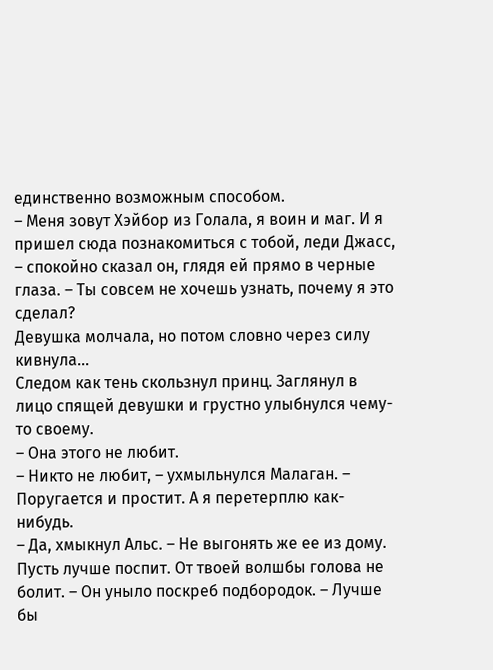единственно возможным способом.
– Меня зовут Хэйбор из Голала, я воин и маг. И я пришел сюда познакомиться с тобой, леди Джасс, – спокойно сказал он, глядя ей прямо в черные глаза. – Ты совсем не хочешь узнать, почему я это сделал?
Девушка молчала, но потом словно через силу кивнула…
Следом как тень скользнул принц. Заглянул в лицо спящей девушки и грустно улыбнулся чему-то своему.
– Она этого не любит.
– Никто не любит, – ухмыльнулся Малаган. – Поругается и простит. А я перетерплю как-нибудь.
– Да, хмыкнул Альс. – Не выгонять же ее из дому. Пусть лучше поспит. От твоей волшбы голова не болит. – Он уныло поскреб подбородок. – Лучше бы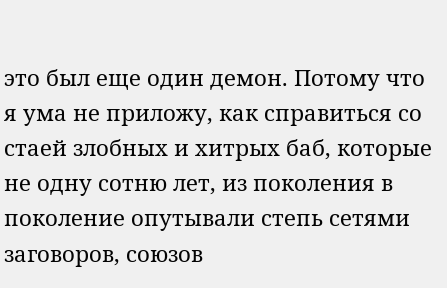это был еще один демон. Потому что я ума не приложу, как справиться со стаей злобных и хитрых баб, которые не одну сотню лет, из поколения в поколение опутывали степь сетями заговоров, союзов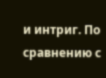и интриг. По сравнению с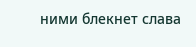ними блекнет слава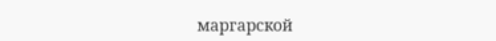маргарской